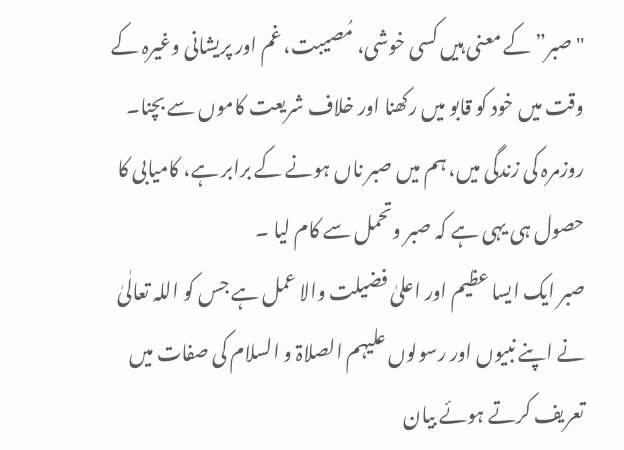"صبر” کے معنی ہیں کسی خوشی، مُصیبت، غم اور پریشانی وغیرہ کے وقت میں خود کو قابو میں رکھنا اور خلاف شریعت کاموں سے بچنا۔
روزمرہ کی زندگی میں، ہم میں صبر ناں ہونے کے برابر ہے، کامیابی کا حصول ہی یہی ہے کہ صبر وتحمل سے کام لیا ۔
صبر ایک ایسا عظیم اور اعلیٰ فضیلت والا عمل ہے جس کو اللہ تعالٰیٰ نے اپنے نبیوں اور رسولوں علیہم الصلاۃ و السلام کی صفات میں تعریف کرتے ہوئے بیان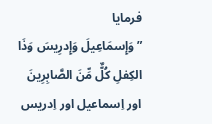فرمایا
”وَإِسمَاعِیلَ وَإِدرِیسَ وَذَا الکِفلِ کُلٌّ مِّنَ الصَّابِرِینَ
اور اِسماعیل اور اِدریس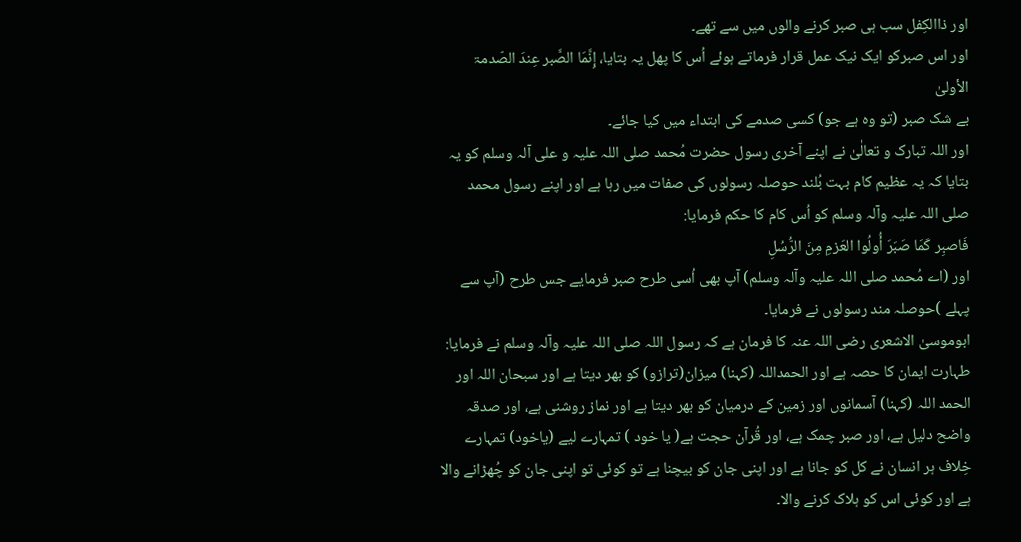اور ذاالکِفل سب ہی صبر کرنے والوں میں سے تھے۔
اور اس صبرکو ایک نیک عمل قرار فرماتے ہوئے اُس کا پھل یہ بتایا، إِنَّمَا الصَّبر عِندَ الصّدمۃ الأولیٰ
بے شک صبر (تو وہ ہے جو) کسی صدمے کی ابتداء میں کیا جائے۔
اور اللہ تبارک و تعالٰیٰ نے اپنے آخری رسول حضرت مُحمد صلی اللہ علیہ و علی آلہ وسلم کو یہ بتایا کہ یہ عظیم کام بہت بُلند حوصلہ رسولوں کی صفات میں رہا ہے اور اپنے رسول محمد صلی اللہ علیہ وآلہ وسلم کو اُس کام کا حکم فرمایا:
فَاصبِر کَمَا صَبَرَ أُولُوا العَزمِ مِنَ الرُّسُلِ
اور (اے مُحمد صلی اللہ علیہ وآلہ وسلم) آپ بھی اُسی طرح صبر فرمایے جس طرح (آپ سے پہلے )حوصلہ مند رسولوں نے فرمایا۔
ابوموسیٰ الاشعری رضی اللہ عنہ کا فرمان ہے کہ رسول اللہ صلی اللہ علیہ وآلہ وسلم نے فرمایا:
طہارت ایمان کا حصہ ہے اور الحمداللہ (کہنا) میزان(ترازو) کو بھر دیتا ہے اور سبحان اللہ اور الحمد اللہ (کہنا) آسمانوں اور زمین کے درمیان کو بھر دیتا ہے اور نماز روشنی ہے، اور صدقہ واضح دلیل ہے، اور صبر چمک ہے، اور قُرآن حجت ہے( یا خود ) تمہارے لیے (یاخود) تمہارے خِلاف ہر انسان نے کل کو جانا ہے اور اپنی جان کو بیچنا ہے تو کوئی تو اپنی جان کو چُھڑانے والا ہے اور کوئی اس کو ہلاک کرنے والا۔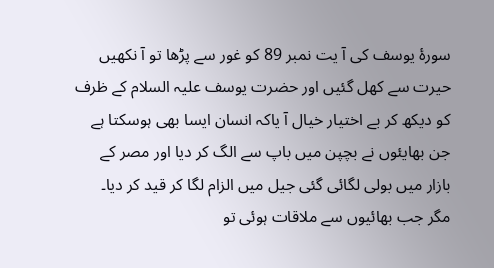سورۂ یوسف کی آ یت نمبر 89 کو غور سے پڑھا تو آ نکھیں حیرت سے کھل گئیں اور حضرت یوسف علیہ السلام کے ظرف کو دیکھ کر بے اختیار خیال آ یاکہ انسان ایسا بھی ہوسکتا ہے جن بھایئوں نے بچپن میں باپ سے الگ کر دیا اور مصر کے بازار میں بولی لگائی گئی جیل میں الزام لگا کر قید کر دیا۔ مگر جب بھائیوں سے ملاقات ہوئی تو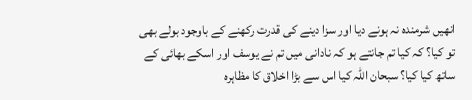انھیں شرمندہ نہ ہونے دیا اور سزا دینے کی قدرت رکھنے کے باوجود بولے بھی تو کیا؟ کہ کیا تم جانتے ہو کہ نادانی میں تم نے یوسف اور اسکے بھائی کے ساتھ کیا کیا؟ سبحان اللہ کیا اس سے بڑا اخلاق کا مظاہرہ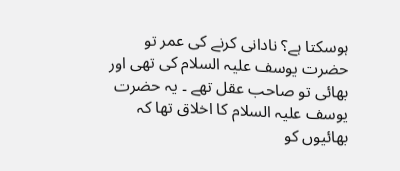ہوسکتا ہے؟ نادانی کرنے کی عمر تو حضرت یوسف علیہ السلام کی تھی اور بھائی تو صاحب عقل تھے ۔ یہ حضرت یوسف علیہ السلام کا اخلاق تھا کہ بھائیوں کو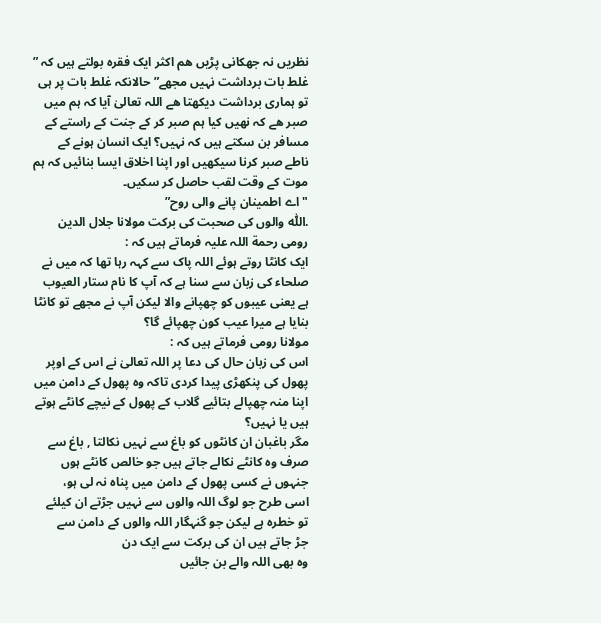نظریں نہ جھکانی پڑیں ھم اکثر ایک فقرہ بولتے ہیں کہ ” غلط بات برداشت نہیں مجھے” حالانکہ غلط بات پر ہی تو ہماری برداشت دیکھتا ھے اللہ تعالیٰ آیا کہ ہم میں صبر ھے کہ نھیں کیا ہم صبر کر کے جنت کے راستے کے مسافر بن سکتے ہیں کہ نہیں؟ ایک انسان ہونے کے ناطے صبر کرنا سیکھیں اور اپنا اخلاق ایسا بنائیں کہ ہم موت کے وقت لقب حاصل کر سکیں۔
"اے اطمینان پانے والی روح”
.اللّٰه والوں کی صحبت کی برکت مولانا جلال الدین رومی رحمة اللہ علیہ فرماتے ہیں کہ :
ایک کانٹا روتے ہوئے اللہ پاک سے کہہ رہا تھا کہ میں نے صلحاء کی زبان سے سنا ہے کہ آپ کا نام ستار العیوب ہے یعنی عیبوں کو چھپانے والا لیکن آپ نے مجھے تو کانٹا بنایا ہے میرا عیب کون چھپائے گا؟
مولانا رومی فرماتے ہیں کہ :
اس کی زبان حال کی دعا پر اللہ تعالیٰ نے اس کے اوپر پھول کی پنکھڑی پیدا کردی تاکہ وہ پھول کے دامن میں اپنا منہ چھپالے بتائیے گلاب کے پھول کے نیچے کانٹے ہوتے ہیں یا نہیں؟
مگر باغبان ان کانٹوں کو باغ سے نہیں نکالتا , باغ سے صرف وہ کانٹے نکالے جاتے ہیں جو خالص کانٹے ہوں جنہوں نے کسی پھول کے دامن میں پناہ نہ لی ہو،
اسی طرح جو لوگ اللہ والوں سے نہیں جڑتے ان کیلئے تو خطرہ ہے لیکن جو گنہگار اللہ والوں کے دامن سے
جڑ جاتے ہیں ان کی برکت سے ایک دن
وہ بھی اللہ والے بن جائیں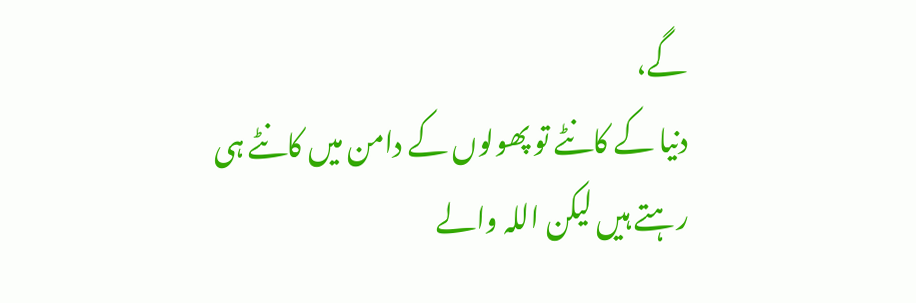گے،
دنیا کے کانٹے تو پھولوں کے دامن میں کانٹے ہی رہتے ہیں لیکن اللہ والے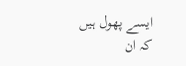ایسے پھول ہیں کہ ان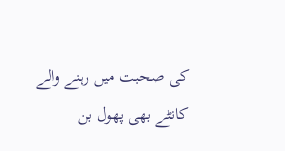کی صحبت میں رہنے والے کانٹے بھی پھول بن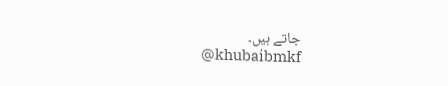جاتے ہیں۔
@khubaibmkf